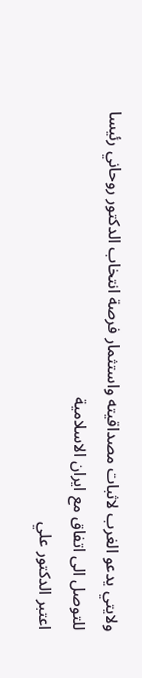ولايتي يدعو الغرب لاثبات مصداقيته واستثمار فرصة انتخاب الدكتور روحاني رئيسا للتوصل الى اتفاق مع ايران الاسلامية
اعتبر الدكتور علي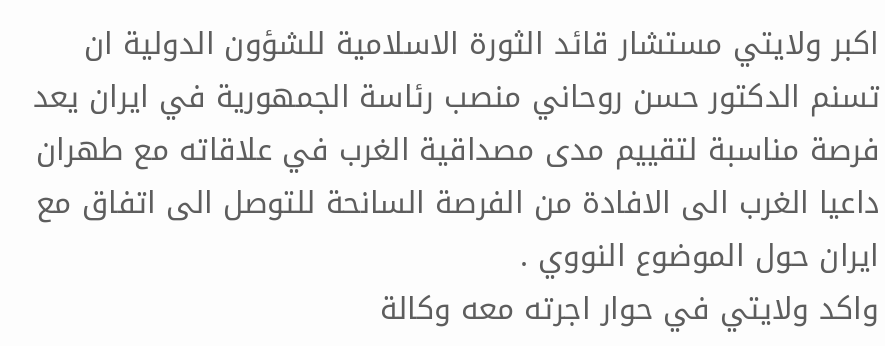اكبر ولايتي مستشار قائد الثورة الاسلامية للشؤون الدولية ان تسنم الدكتور حسن روحاني منصب رئاسة الجمهورية في ايران يعد فرصة مناسبة لتقييم مدى مصداقية الغرب في علاقاته مع طهران داعيا الغرب الى الافادة من الفرصة السانحة للتوصل الى اتفاق مع ايران حول الموضوع النووي .
واكد ولايتي في حوار اجرته معه وكالة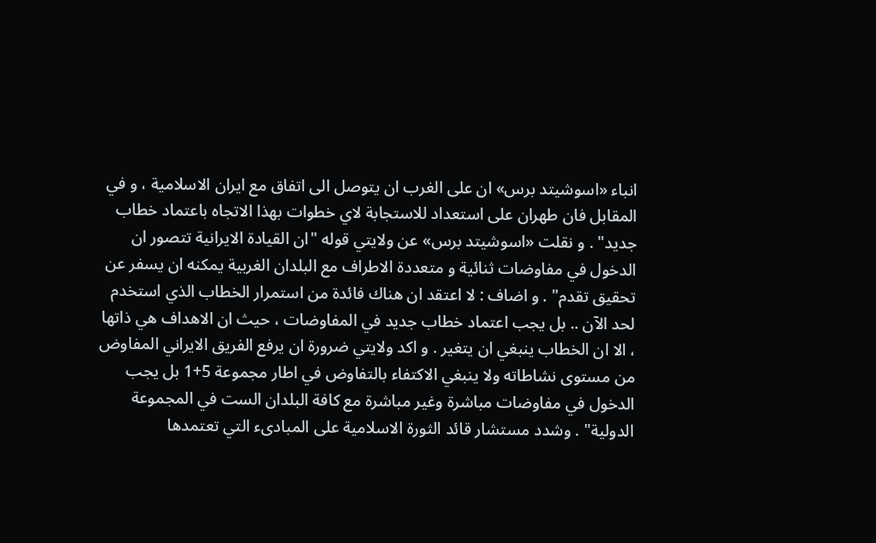انباء «اسوشيتد برس» ان على الغرب ان يتوصل الى اتفاق مع ايران الاسلامية ، و في المقابل فان طهران على استعداد للاستجابة لاي خطوات بهذا الاتجاه باعتماد خطاب جديد" . و نقلت «اسوشيتد برس» عن ولايتي قوله "ان القيادة الايرانية تتصور ان الدخول في مفاوضات ثنائية و متعددة الاطراف مع البلدان الغربية يمكنه ان يسفر عن تحقيق تقدم" . و اضاف : لا اعتقد ان هناك فائدة من استمرار الخطاب الذي استخدم لحد الآن .. بل يجب اعتماد خطاب جديد في المفاوضات ، حيث ان الاهداف هي ذاتها ، الا ان الخطاب ينبغي ان يتغير . و اكد ولايتي ضرورة ان يرفع الفريق الايراني المفاوض من مستوى نشاطاته ولا ينبغي الاكتفاء بالتفاوض في اطار مجموعة 5+1 بل يجب الدخول في مفاوضات مباشرة وغير مباشرة مع كافة البلدان الست في المجموعة الدولية" . وشدد مستشار قائد الثورة الاسلامية على المبادىء التي تعتمدها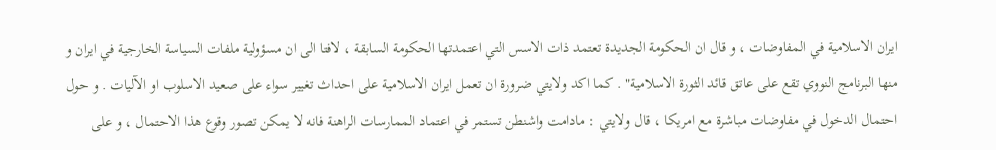ايران الاسلامية في المفاوضات ، و قال ان الحكومة الجديدة تعتمد ذات الاسس التي اعتمدتها الحكومة السابقة ، لافتا الى ان مسؤولية ملفات السياسة الخارجية في ايران و منها البرنامج النووي تقع على عاتق قائد الثورة الاسلامية" . كما اكد ولايتي ضرورة ان تعمل ايران الاسلامية على احداث تغيير سواء على صعيد الاسلوب او الآليات . و حول احتمال الدخول في مفاوضات مباشرة مع امريكا ، قال ولايتي : مادامت واشنطن تستمر في اعتماد الممارسات الراهنة فانه لا يمكن تصور وقوع هذا الاحتمال ، و على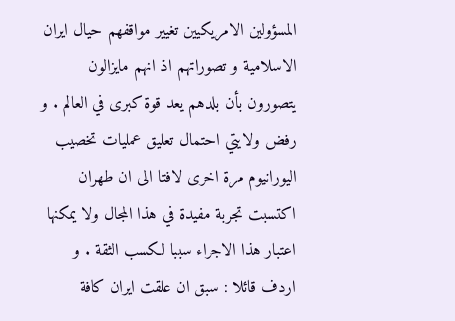المسؤولين الامريكيين تغيير مواقفهم حيال ايران الاسلامية و تصوراتهم اذ انهم مايزالون يتصورون بأن بلدهم يعد قوة كبرى في العالم . و رفض ولايتي احتمال تعليق عمليات تخصيب اليورانيوم مرة اخرى لافتا الى ان طهران اكتسبت تجربة مفيدة في هذا المجال ولا يمكنها اعتبار هذا الاجراء سببا لكسب الثقة . و اردف قائلا : سبق ان علقت ايران كافة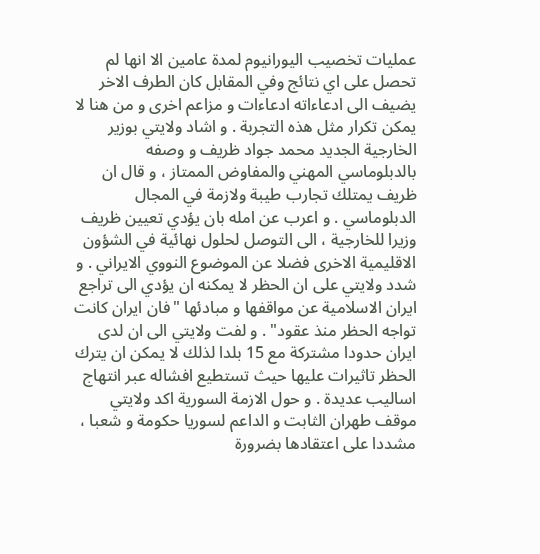عمليات تخصيب اليورانيوم لمدة عامين الا انها لم تحصل على اي نتائج وفي المقابل كان الطرف الاخر يضيف الى ادعاءاته ادعاءات و مزاعم اخرى و من هنا لا يمكن تكرار مثل هذه التجربة . و اشاد ولايتي بوزير الخارجية الجديد محمد جواد ظريف و وصفه بالدبلوماسي المهني والمفاوض الممتاز ، و قال ان ظريف يمتلك تجارب طيبة ولازمة في المجال الدبلوماسي . و اعرب عن امله بان يؤدي تعيين ظريف وزيرا للخارجية ، الى التوصل لحلول نهائية في الشؤون الاقليمية الاخرى فضلا عن الموضوع النووي الايراني . و شدد ولايتي على ان الحظر لا يمكنه ان يؤدي الى تراجع ايران الاسلامية عن مواقفها و مبادئها "فان ايران كانت تواجه الحظر منذ عقود" . و لفت ولايتي الى ان لدى ايران حدودا مشتركة مع 15 بلدا لذلك لا يمكن ان يترك الحظر تاثيرات عليها حيث تستطيع افشاله عبر انتهاج اساليب عديدة . و حول الازمة السورية اكد ولايتي موقف طهران الثابت و الداعم لسوريا حكومة و شعبا ، مشددا على اعتقادها بضرورة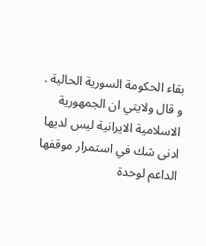بقاء الحكومة السورية الحالية . و قال ولايتي ان الجمهورية الاسلامية الايرانية ليس لديها ادنى شك في استمرار موقفها الداعم لوحدة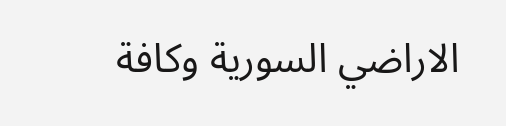الاراضي السورية وكافة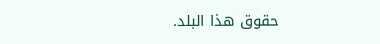حقوق هذا البلد.